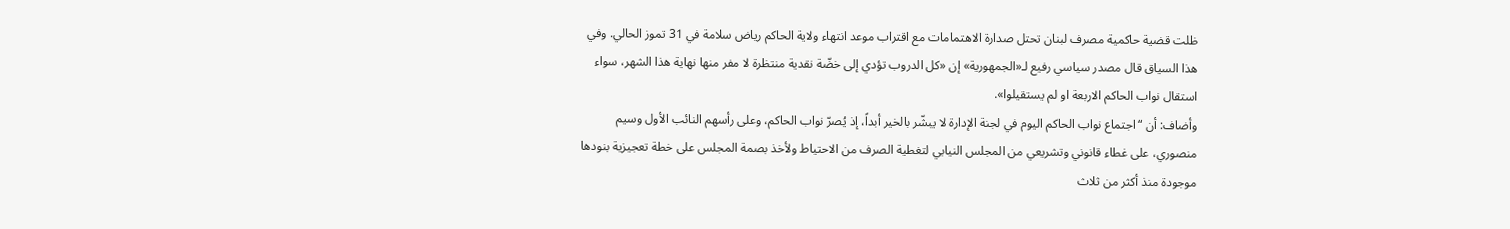ظلت قضية حاكمية مصرف لبنان تحتل صدارة الاهتمامات مع اقتراب موعد انتهاء ولاية الحاكم رياض سلامة في 31 تموز الحالي. وفي هذا السياق قال مصدر سياسي رفيع لـ«الجمهورية» إن «كل الدروب تؤدي إلى خضّة نقدية منتظرة لا مفر منها نهاية هذا الشهر، سواء استقال نواب الحاكم الاربعة او لم يستقيلوا».
وأضاف: أن “اجتماع نواب الحاكم اليوم في لجنة الإدارة لا يبشّر بالخير أبداً، إذ يُصرّ نواب الحاكم، وعلى رأسهم النائب الأول وسيم منصوري، على غطاء قانوني وتشريعي من المجلس النيابي لتغطية الصرف من الاحتياط ولأخذ بصمة المجلس على خطة تعجيزية بنودها موجودة منذ أكثر من ثلاث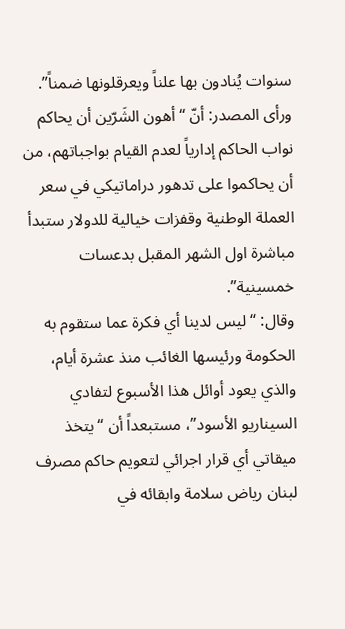سنوات يُنادون بها علناً ويعرقلونها ضمناً”.
ورأى المصدر: أنّ “أهون الشَرّين أن يحاكم نواب الحاكم إدارياً لعدم القيام بواجباتهم، من أن يحاكموا على تدهور دراماتيكي في سعر العملة الوطنية وقفزات خيالية للدولار ستبدأ مباشرة اول الشهر المقبل بدعسات خمسينية”.
وقال: “ليس لدينا أي فكرة عما ستقوم به الحكومة ورئيسها الغائب منذ عشرة أيام، والذي يعود أوائل هذا الأسبوع لتفادي السيناريو الأسود”، مستبعداً أن “يتخذ ميقاتي أي قرار اجرائي لتعويم حاكم مصرف لبنان رياض سلامة وابقائه في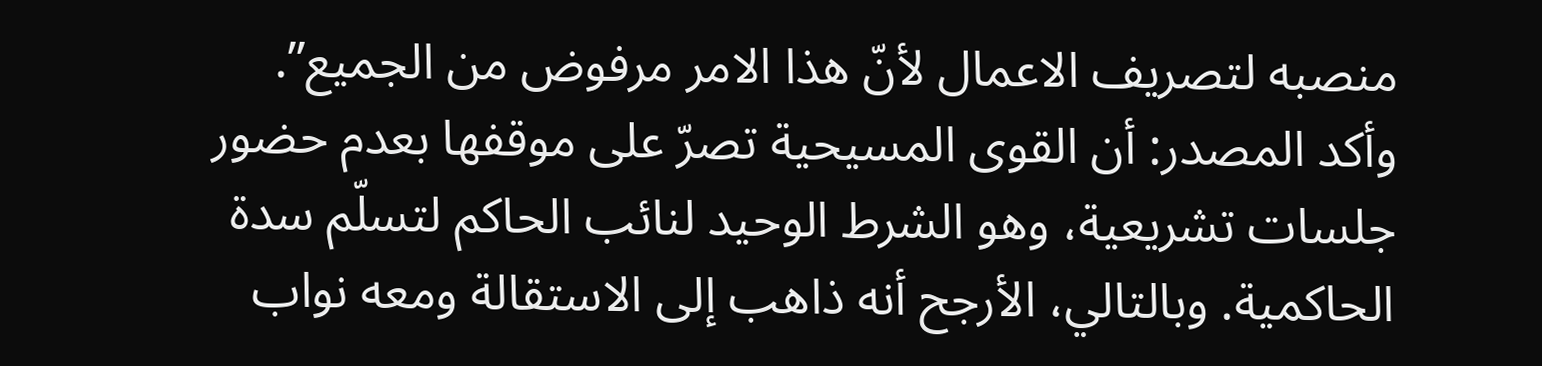منصبه لتصريف الاعمال لأنّ هذا الامر مرفوض من الجميع”.
وأكد المصدر: أن القوى المسيحية تصرّ على موقفها بعدم حضور جلسات تشريعية، وهو الشرط الوحيد لنائب الحاكم لتسلّم سدة الحاكمية. وبالتالي، الأرجح أنه ذاهب إلى الاستقالة ومعه نواب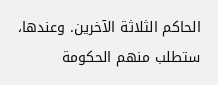الحاكم الثلاثة الآخرين. وعندها، ستطلب منهم الحكومة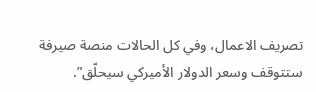تصريف الاعمال، وفي كل الحالات منصة صيرفة ستتوقف وسعر الدولار الأميركي سيحلّق”.